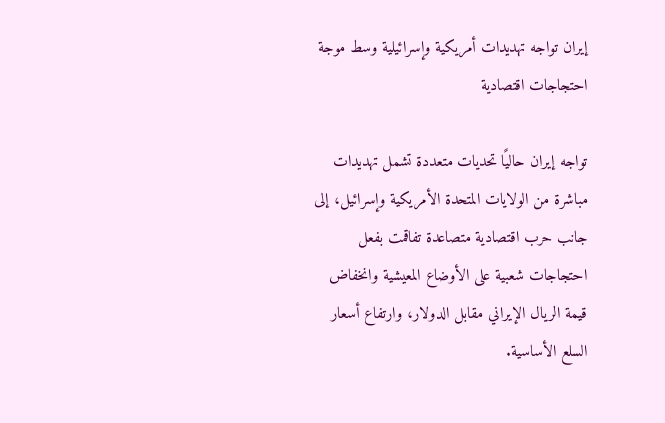إيران تواجه تهديدات أمريكية وإسرائيلية وسط موجة احتجاجات اقتصادية

تواجه إيران حاليًا تحديات متعددة تشمل تهديدات مباشرة من الولايات المتحدة الأمريكية وإسرائيل، إلى جانب حرب اقتصادية متصاعدة تفاقمت بفعل احتجاجات شعبية على الأوضاع المعيشية وانخفاض قيمة الريال الإيراني مقابل الدولار، وارتفاع أسعار السلع الأساسية.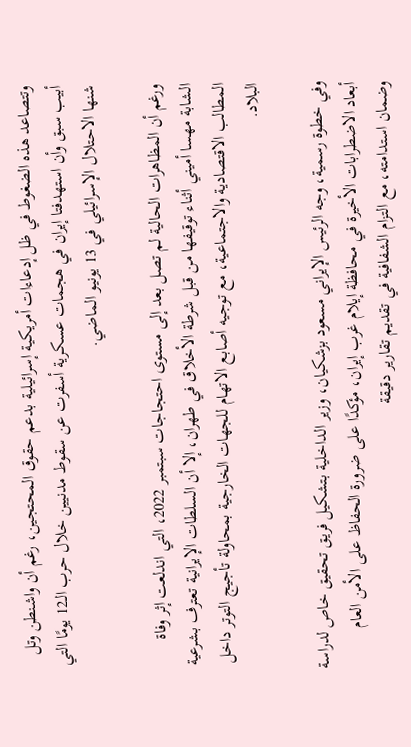وتتصاعد هذه الضغوط في ظل إدعاءات أمريكية إسرائيلية بدعم حقوق المحتجين، رغم أن واشنطن وتل أبيب سبق وأن استهدفتا إيران في هجمات عسكرية أسفرت عن سقوط مدنيين خلال حرب الـ12 يومًا التي شنها الاحتلال الإسرائيلي في 13 يونيو الماضي.

ورغم أن المظاهرات الحالية لم تصل بعد إلى مستوى احتجاجات سبتمبر 2022، التي اندلعت إثر وفاة الشابة مهسا أميني أثناء توقيفها من قبل شرطة الأخلاق في طهران، إلا أن السلطات الإيرانية تعترف بشرعية المطالب الاقتصادية والاجتماعية، مع توجيه أصابع الاتهام للجهات الخارجية بمحاولة تأجيج التوتر داخل البلاد.

وفي خطوة رسمية، وجه الرئيس الإيراني مسعود بزشكيان، وزير الداخلية بتشكيل فريق تحقيق خاص لدراسة أبعاد الاضطرابات الأخيرة في محافظة إيلام غرب إيران، مؤكدًا على ضرورة الحفاظ على الأمن العام وضمان استدامته، مع التزام الشفافية في تقديم تقارير دقيقة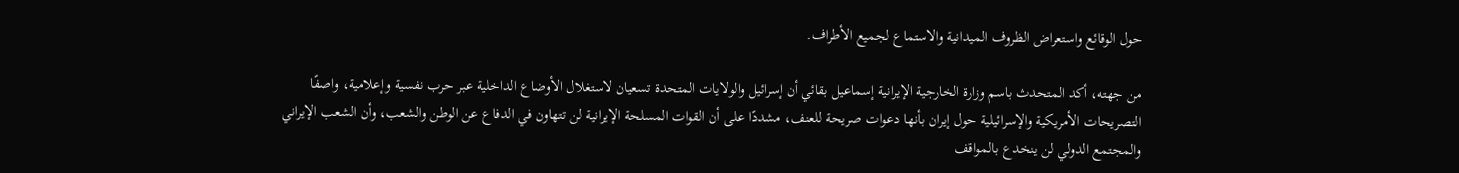حول الوقائع واستعراض الظروف الميدانية والاستماع لجميع الأطراف.

من جهته، أكد المتحدث باسم وزارة الخارجية الإيرانية إسماعيل بقائي أن إسرائيل والولايات المتحدة تسعيان لاستغلال الأوضاع الداخلية عبر حرب نفسية وإعلامية، واصفًا التصريحات الأمريكية والإسرائيلية حول إيران بأنها دعوات صريحة للعنف، مشددًا على أن القوات المسلحة الإيرانية لن تتهاون في الدفاع عن الوطن والشعب، وأن الشعب الإيراني والمجتمع الدولي لن ينخدع بالمواقف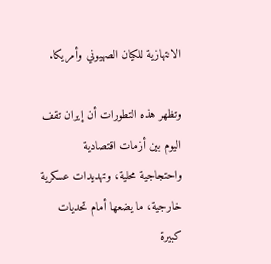الانتهازية للكيان الصهيوني وأمريكا.

وتظهر هذه التطورات أن إيران تقف اليوم بين أزمات اقتصادية واحتجاجية محلية، وتهديدات عسكرية خارجية، ما يضعها أمام تحديات كبيرة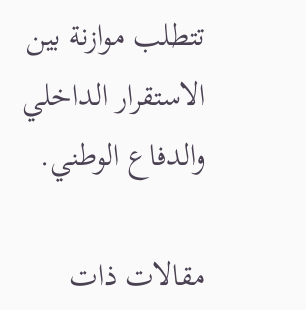تتطلب موازنة بين الاستقرار الداخلي والدفاع الوطني.

مقالات ذات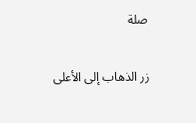صلة

زر الذهاب إلى الأعلى